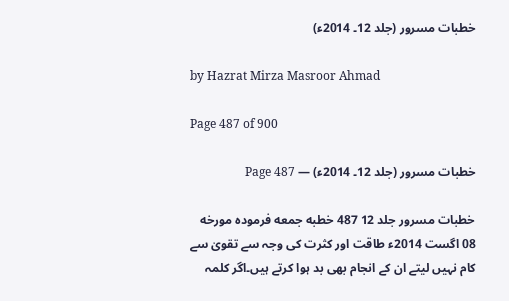خطبات مسرور (جلد 12۔ 2014ء)

by Hazrat Mirza Masroor Ahmad

Page 487 of 900

خطبات مسرور (جلد 12۔ 2014ء) — Page 487

خطبات مسرور جلد 12 487 خطبه جمعه فرموده مورخه 08 اگست 2014ء طاقت اور کثرت کی وجہ سے تقویٰ سے کام نہیں لیتے ان کے انجام بھی بد ہوا کرتے ہیں۔اگر کلمہ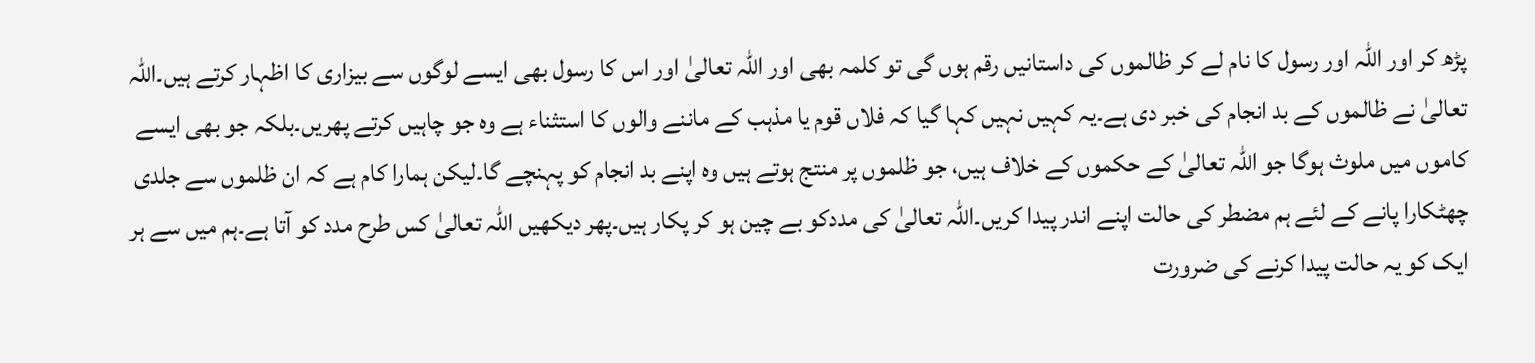پڑھ کر اور اللہ اور رسول کا نام لے کر ظالموں کی داستانیں رقم ہوں گی تو کلمہ بھی اور اللہ تعالیٰ اور اس کا رسول بھی ایسے لوگوں سے بیزاری کا اظہار کرتے ہیں۔اللہ تعالیٰ نے ظالموں کے بد انجام کی خبر دی ہے۔یہ کہیں نہیں کہا گیا کہ فلاں قوم یا مذہب کے ماننے والوں کا استثناء ہے وہ جو چاہیں کرتے پھریں۔بلکہ جو بھی ایسے کاموں میں ملوث ہوگا جو اللہ تعالیٰ کے حکموں کے خلاف ہیں، جو ظلموں پر منتج ہوتے ہیں وہ اپنے بد انجام کو پہنچے گا۔لیکن ہمارا کام ہے کہ ان ظلموں سے جلدی چھٹکارا پانے کے لئے ہم مضطر کی حالت اپنے اندر پیدا کریں۔اللہ تعالیٰ کی مددکو بے چین ہو کر پکار ہیں۔پھر دیکھیں اللہ تعالیٰ کس طرح مدد کو آتا ہے۔ہم میں سے ہر ایک کو یہ حالت پیدا کرنے کی ضرورت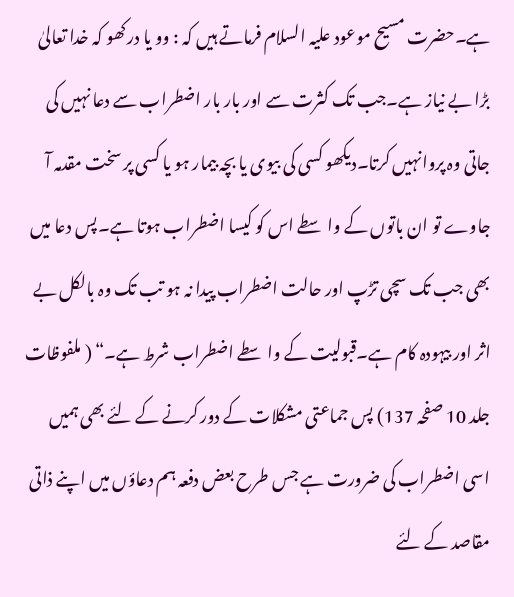ہے۔حضرت مسیح موعود علیہ السلام فرماتے ہیں کہ : وو یا درکھو کہ خدا تعالیٰ بڑا بے نیاز ہے۔جب تک کثرت سے اور بار بار اضطراب سے دعا نہیں کی جاتی وہ پروانہیں کرتا۔دیکھو کسی کی بیوی یا بچہ بیمار ہو یا کسی پر سخت مقدمہ آ جاوے تو ان باتوں کے واسطے اس کو کیسا اضطراب ہوتا ہے۔پس دعا میں بھی جب تک سچی تڑپ اور حالت اضطراب پیدا نہ ہو تب تک وہ بالکل بے اثر اور بیہودہ کام ہے۔قبولیت کے واسطے اضطراب شرط ہے۔“ ( ملفوظات جلد 10 صفحہ 137) پس جماعتی مشکلات کے دور کرنے کے لئے بھی ہمیں اسی اضطراب کی ضرورت ہے جس طرح بعض دفعہ ہم دعاؤں میں اپنے ذاتی مقاصد کے لئے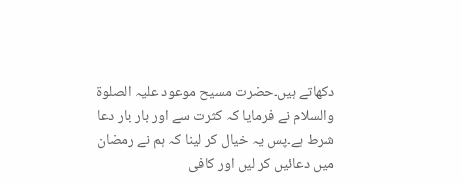دکھاتے ہیں۔حضرت مسیح موعود علیہ الصلوۃ والسلام نے فرمایا کہ کثرت سے اور بار بار دعا شرط ہے۔پس یہ خیال کر لینا کہ ہم نے رمضان میں دعائیں کر لیں اور کافی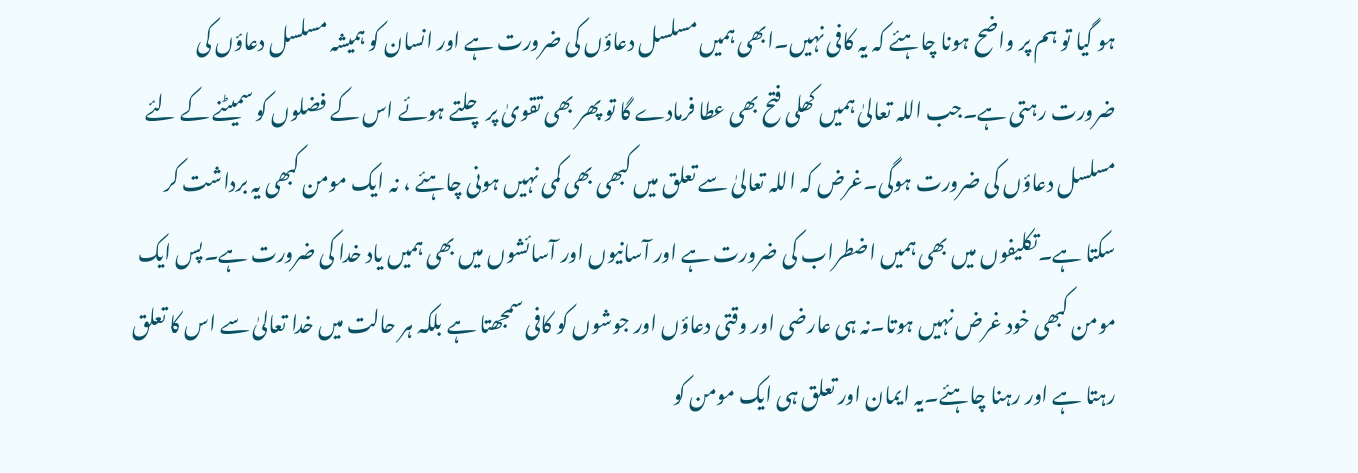ہو گیا تو ہم پر واضح ہونا چاہئے کہ یہ کافی نہیں۔ابھی ہمیں مسلسل دعاؤں کی ضرورت ہے اور انسان کو ہمیشہ مسلسل دعاؤں کی ضرورت رہتی ہے۔جب اللہ تعالیٰ ہمیں کھلی فتح بھی عطا فرمادے گا تو پھر بھی تقویٰ پر چلتے ہوئے اس کے فضلوں کو سمیٹنے کے لئے مسلسل دعاؤں کی ضرورت ہوگی۔غرض کہ اللہ تعالیٰ سے تعلق میں کبھی بھی کمی نہیں ہونی چاہئے ، نہ ایک مومن کبھی یہ برداشت کر سکتا ہے۔تکلیفوں میں بھی ہمیں اضطراب کی ضرورت ہے اور آسانیوں اور آسائشوں میں بھی ہمیں یاد خدا کی ضرورت ہے۔پس ایک مومن کبھی خود غرض نہیں ہوتا۔نہ ہی عارضی اور وقتی دعاؤں اور جوشوں کو کافی سمجھتا ہے بلکہ ہر حالت میں خدا تعالیٰ سے اس کا تعلق رہتا ہے اور رہنا چاہئے۔یہ ایمان اور تعلق ہی ایک مومن کو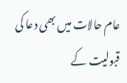عام حالات میں بھی دعا کی قبولیت کے